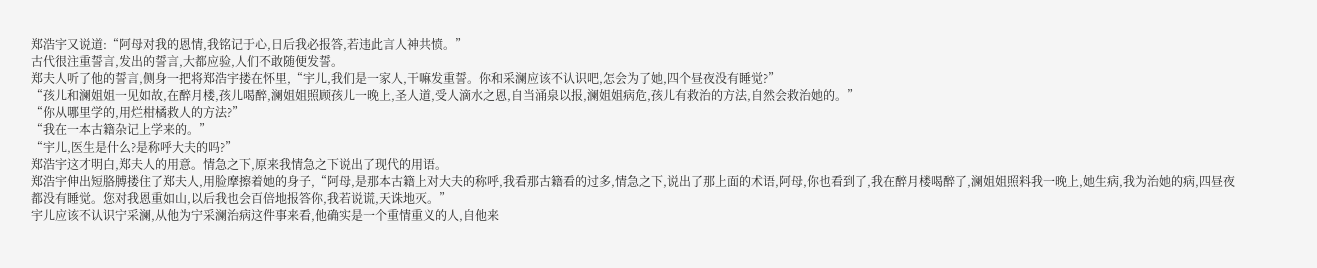郑浩宇又说道:“阿母对我的恩情,我铭记于心,日后我必报答,若违此言人神共愤。”
古代很注重誓言,发出的誓言,大都应验,人们不敢随便发誓。
郑夫人听了他的誓言,侧身一把将郑浩宇搂在怀里,“宇儿,我们是一家人,干嘛发重誓。你和采澜应该不认识吧,怎会为了她,四个昼夜没有睡觉?”
“孩儿和澜姐姐一见如故,在醉月楼,孩儿喝醉,澜姐姐照顾孩儿一晚上,圣人道,受人滴水之恩,自当涌泉以报,澜姐姐病危,孩儿有救治的方法,自然会救治她的。”
“你从哪里学的,用烂柑橘救人的方法?”
“我在一本古籍杂记上学来的。”
“宇儿,医生是什么?是称呼大夫的吗?”
郑浩宇这才明白,郑夫人的用意。情急之下,原来我情急之下说出了现代的用语。
郑浩宇伸出短胳膊搂住了郑夫人,用脸摩擦着她的身子,“阿母,是那本古籍上对大夫的称呼,我看那古籍看的过多,情急之下,说出了那上面的术语,阿母,你也看到了,我在醉月楼喝醉了,澜姐姐照料我一晚上,她生病,我为治她的病,四昼夜都没有睡觉。您对我恩重如山,以后我也会百倍地报答你,我若说谎,天诛地灭。”
宇儿应该不认识宁采澜,从他为宁采澜治病这件事来看,他确实是一个重情重义的人,自他来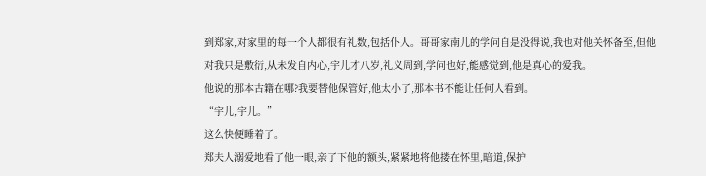到郑家,对家里的每一个人都很有礼数,包括仆人。哥哥家南儿的学问自是没得说,我也对他关怀备至,但他对我只是敷衍,从未发自内心,宇儿才八岁,礼义周到,学问也好,能感觉到,他是真心的爱我。
他说的那本古籍在哪?我要替他保管好,他太小了,那本书不能让任何人看到。
“宇儿,宇儿。”
这么快便睡着了。
郑夫人溺爱地看了他一眼,亲了下他的额头,紧紧地将他搂在怀里,暗道,保护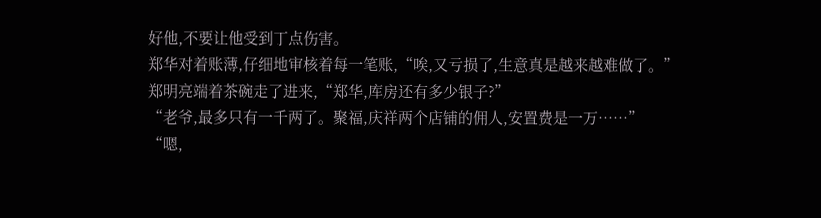好他,不要让他受到丁点伤害。
郑华对着账薄,仔细地审核着每一笔账,“唉,又亏损了,生意真是越来越难做了。”
郑明亮端着茶碗走了进来,“郑华,库房还有多少银子?”
“老爷,最多只有一千两了。聚福,庆祥两个店铺的佣人,安置费是一万……”
“嗯,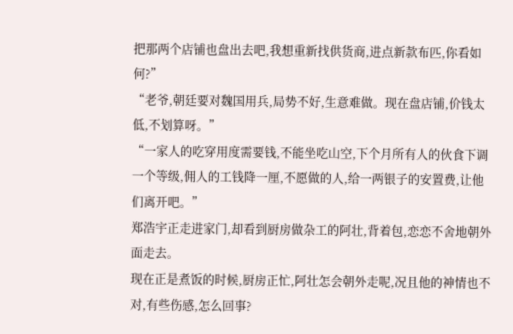把那两个店铺也盘出去吧,我想重新找供货商,进点新款布匹,你看如何?”
“老爷,朝廷要对魏国用兵,局势不好,生意难做。现在盘店铺,价钱太低,不划算呀。”
“一家人的吃穿用度需要钱,不能坐吃山空,下个月所有人的伙食下调一个等级,佣人的工钱降一厘,不愿做的人,给一两银子的安置费,让他们离开吧。”
郑浩宇正走进家门,却看到厨房做杂工的阿壮,背着包,恋恋不舍地朝外面走去。
现在正是煮饭的时候,厨房正忙,阿壮怎会朝外走呢,况且他的神情也不对,有些伤感,怎么回事?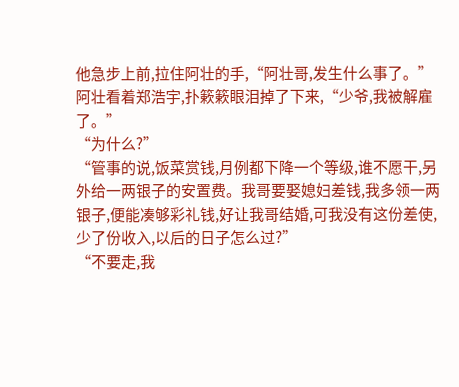他急步上前,拉住阿壮的手,“阿壮哥,发生什么事了。”
阿壮看着郑浩宇,扑簌簌眼泪掉了下来,“少爷,我被解雇了。”
“为什么?”
“管事的说,饭菜赏钱,月例都下降一个等级,谁不愿干,另外给一两银子的安置费。我哥要娶媳妇差钱,我多领一两银子,便能凑够彩礼钱,好让我哥结婚,可我没有这份差使,少了份收入,以后的日子怎么过?”
“不要走,我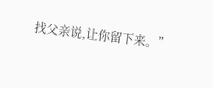找父亲说,让你留下来。”